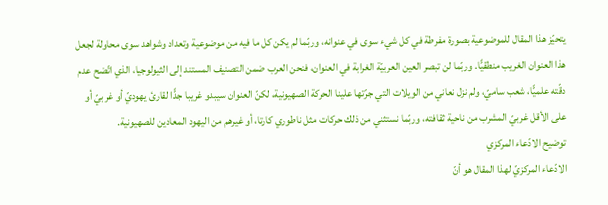يتحيّز هذا المقال للموضوعية بصورة مفرطة في كل شيء سوى في عنوانه، وربّما لم يكن كل ما فيه من موضوعية وتعداد وشواهد سوى محاولة لجعل هذا العنوان الغريب منطقيًّا. وربّما لن تبصر العين العربيّة الغرابة في العنوان، فنحن العرب ضمن التصنيف المستند إلى الثيولوجيا، الذي اتّضح عدم دقّته علميًّا، شعب ساميّ، ولم نزل نعاني من الويلات التي جرّتها علينا الحركة الصهيونية، لكنّ العنوان سيبدو غريبا جدًّا لقارئ يهوديّ أو غربيّ أو على الأقل غربيّ المشرب من ناحية ثقافته، وربّما نستثني من ذلك حركات مثل ناطوري كارتا، أو غيرهم من اليهود المعادين للصهيونية.
توضيح الادّعاء المركزي
الادّعاء المركزيّ لهذا المقال هو أنّ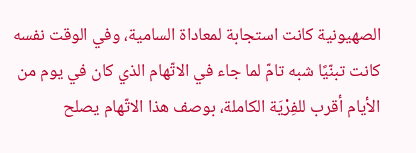الصهيونية كانت استجابة لمعاداة السامية، وفي الوقت نفسه كانت تبنّيًا شبه تامّ لما جاء في الاتّهام الذي كان في يوم من الأيام أقرب للفِرْيَة الكاملة، بوصف هذا الاتّهام يصلح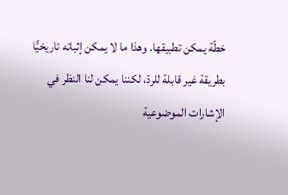خطّة يمكن تطبيقها. وهذا ما لا يمكن إثباته تاريخيًّا بطريقة غير قابلة للردّ، لكننا يمكن لنا النظر في الإشارات الموضوعية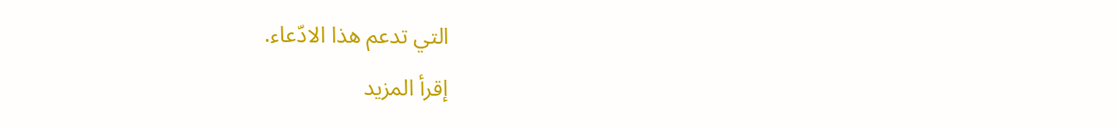التي تدعم هذا الادّعاء.
إقرأ المزيد